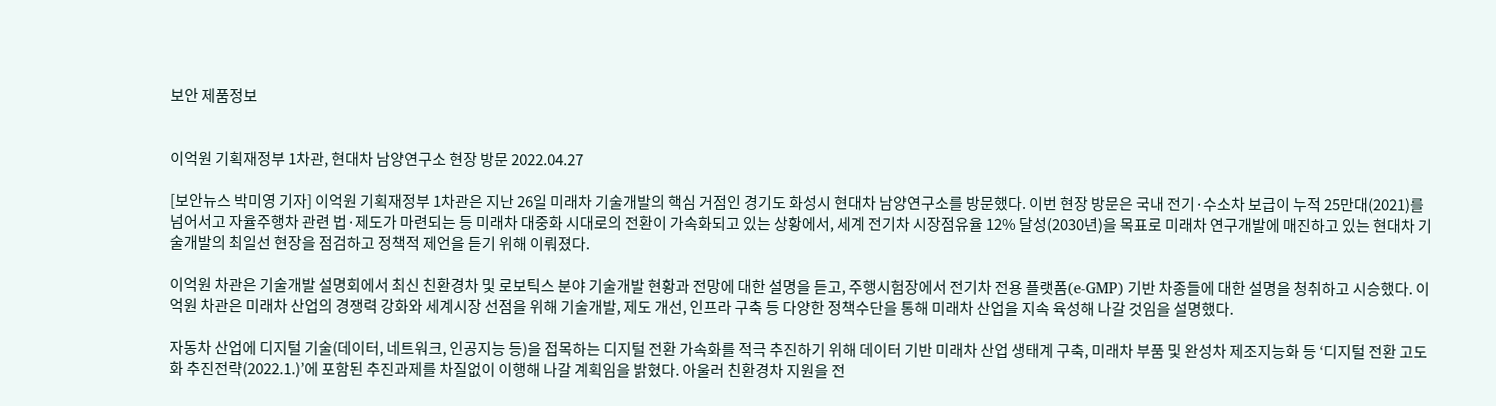보안 제품정보


이억원 기획재정부 1차관, 현대차 남양연구소 현장 방문 2022.04.27

[보안뉴스 박미영 기자] 이억원 기획재정부 1차관은 지난 26일 미래차 기술개발의 핵심 거점인 경기도 화성시 현대차 남양연구소를 방문했다. 이번 현장 방문은 국내 전기·수소차 보급이 누적 25만대(2021)를 넘어서고 자율주행차 관련 법·제도가 마련되는 등 미래차 대중화 시대로의 전환이 가속화되고 있는 상황에서, 세계 전기차 시장점유율 12% 달성(2030년)을 목표로 미래차 연구개발에 매진하고 있는 현대차 기술개발의 최일선 현장을 점검하고 정책적 제언을 듣기 위해 이뤄졌다.

이억원 차관은 기술개발 설명회에서 최신 친환경차 및 로보틱스 분야 기술개발 현황과 전망에 대한 설명을 듣고, 주행시험장에서 전기차 전용 플랫폼(e-GMP) 기반 차종들에 대한 설명을 청취하고 시승했다. 이억원 차관은 미래차 산업의 경쟁력 강화와 세계시장 선점을 위해 기술개발, 제도 개선, 인프라 구축 등 다양한 정책수단을 통해 미래차 산업을 지속 육성해 나갈 것임을 설명했다.

자동차 산업에 디지털 기술(데이터, 네트워크, 인공지능 등)을 접목하는 디지털 전환 가속화를 적극 추진하기 위해 데이터 기반 미래차 산업 생태계 구축, 미래차 부품 및 완성차 제조지능화 등 ‘디지털 전환 고도화 추진전략(2022.1.)’에 포함된 추진과제를 차질없이 이행해 나갈 계획임을 밝혔다. 아울러 친환경차 지원을 전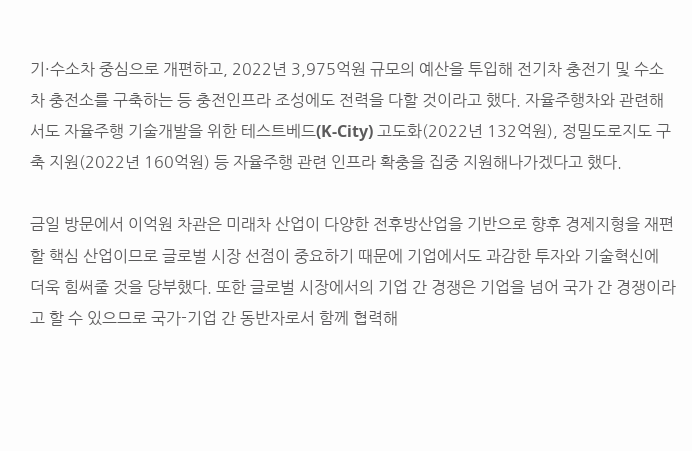기·수소차 중심으로 개편하고, 2022년 3,975억원 규모의 예산을 투입해 전기차 충전기 및 수소차 충전소를 구축하는 등 충전인프라 조성에도 전력을 다할 것이라고 했다. 자율주행차와 관련해서도 자율주행 기술개발을 위한 테스트베드(K-City) 고도화(2022년 132억원), 정밀도로지도 구축 지원(2022년 160억원) 등 자율주행 관련 인프라 확충을 집중 지원해나가겠다고 했다.

금일 방문에서 이억원 차관은 미래차 산업이 다양한 전후방산업을 기반으로 향후 경제지형을 재편할 핵심 산업이므로 글로벌 시장 선점이 중요하기 때문에 기업에서도 과감한 투자와 기술혁신에 더욱 힘써줄 것을 당부했다. 또한 글로벌 시장에서의 기업 간 경쟁은 기업을 넘어 국가 간 경쟁이라고 할 수 있으므로 국가-기업 간 동반자로서 함께 협력해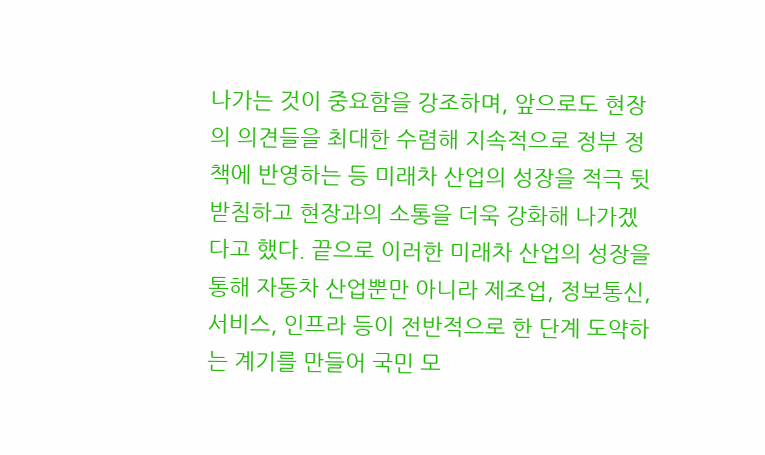나가는 것이 중요함을 강조하며, 앞으로도 현장의 의견들을 최대한 수렴해 지속적으로 정부 정책에 반영하는 등 미래차 산업의 성장을 적극 뒷받침하고 현장과의 소통을 더욱 강화해 나가겠다고 했다. 끝으로 이러한 미래차 산업의 성장을 통해 자동차 산업뿐만 아니라 제조업, 정보통신, 서비스, 인프라 등이 전반적으로 한 단계 도약하는 계기를 만들어 국민 모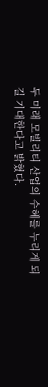두 미래 모빌리티 산업의 수혜를 누리게 되길 기대한다고 밝혔다.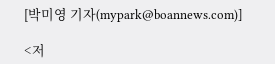[박미영 기자(mypark@boannews.com)]

<저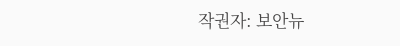작권자: 보안뉴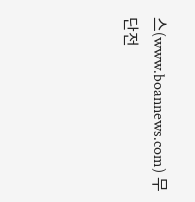스(www.boannews.com) 무단전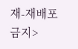재-재배포금지>